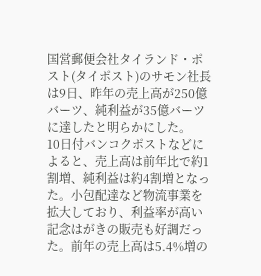国営郵便会社タイランド・ポスト(タイポスト)のサモン社長は9日、昨年の売上高が250億バーツ、純利益が35億バーツに達したと明らかにした。
10日付バンコクポストなどによると、売上高は前年比で約1割増、純利益は約4割増となった。小包配達など物流事業を拡大しており、利益率が高い記念はがきの販売も好調だった。前年の売上高は5.4%増の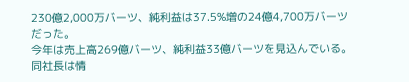230億2,000万バーツ、純利益は37.5%増の24億4,700万バーツだった。
今年は売上高269億バーツ、純利益33億バーツを見込んでいる。同社長は情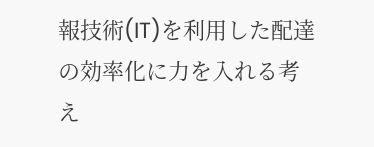報技術(IT)を利用した配達の効率化に力を入れる考え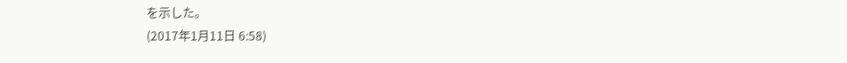を示した。
(2017年1月11日 6:58)